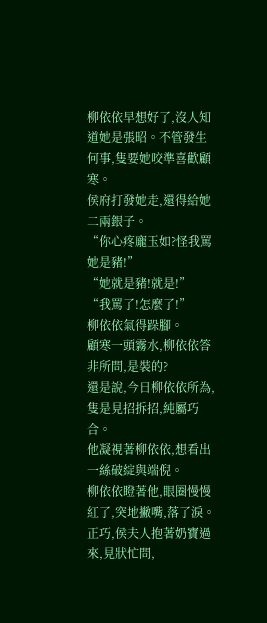柳依依早想好了,沒人知道她是張昭。不管發生何事,隻要她咬準喜歡顧寒。
侯府打發她走,還得給她二兩銀子。
“你心疼龐玉如?怪我罵她是豬!”
“她就是豬!就是!”
“我罵了!怎麼了!”
柳依依氣得跺腳。
顧寒一頭霧水,柳依依答非所問,是裝的?
還是說,今日柳依依所為,隻是見招拆招,純屬巧合。
他凝視著柳依依,想看出一絲破綻與端倪。
柳依依瞪著他,眼圈慢慢紅了,突地撇嘴,落了淚。
正巧,侯夫人抱著奶寶過來,見狀忙問,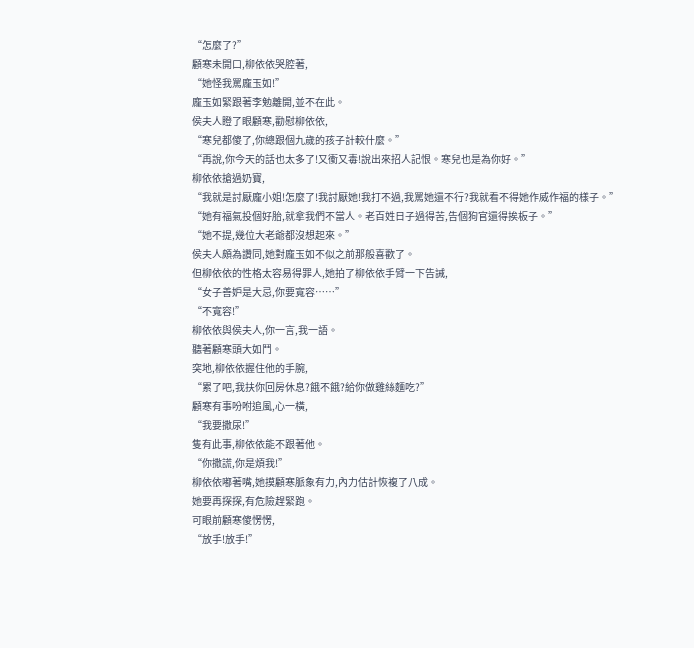“怎麼了?”
顧寒未開口,柳依依哭腔著,
“她怪我罵龐玉如!”
龐玉如緊跟著李勉離開,並不在此。
侯夫人瞪了眼顧寒,勸慰柳依依,
“寒兒都傻了,你總跟個九歲的孩子計較什麼。”
“再說,你今天的話也太多了!又衝又毒!說出來招人記恨。寒兒也是為你好。”
柳依依搶過奶寶,
“我就是討厭龐小姐!怎麼了!我討厭她!我打不過,我罵她還不行?我就看不得她作威作福的樣子。”
“她有福氣投個好胎,就拿我們不當人。老百姓日子過得苦,告個狗官還得挨板子。”
“她不提,幾位大老爺都沒想起來。”
侯夫人頗為讚同,她對龐玉如不似之前那般喜歡了。
但柳依依的性格太容易得罪人,她拍了柳依依手臂一下告誡,
“女子善妒是大忌,你要寬容……”
“不寬容!”
柳依依與侯夫人,你一言,我一語。
聽著顧寒頭大如鬥。
突地,柳依依握住他的手腕,
“累了吧,我扶你回房休息?餓不餓?給你做雞絲麵吃?”
顧寒有事吩咐追風,心一橫,
“我要撒尿!”
隻有此事,柳依依能不跟著他。
“你撒謊,你是煩我!”
柳依依嘟著嘴,她摸顧寒脈象有力,內力估計恢複了八成。
她要再探探,有危險趕緊跑。
可眼前顧寒傻愣愣,
“放手!放手!”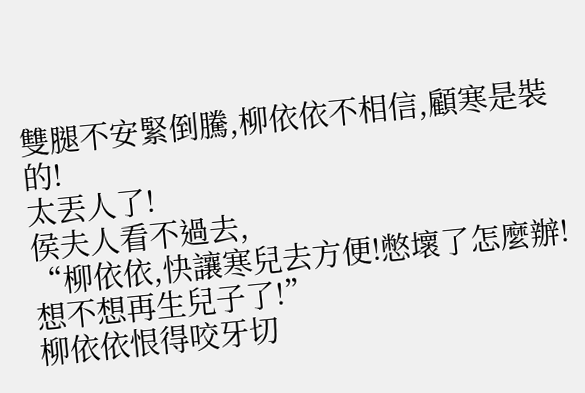雙腿不安緊倒騰,柳依依不相信,顧寒是裝的!
太丟人了!
侯夫人看不過去,
“柳依依,快讓寒兒去方便!憋壞了怎麼辦!想不想再生兒子了!”
柳依依恨得咬牙切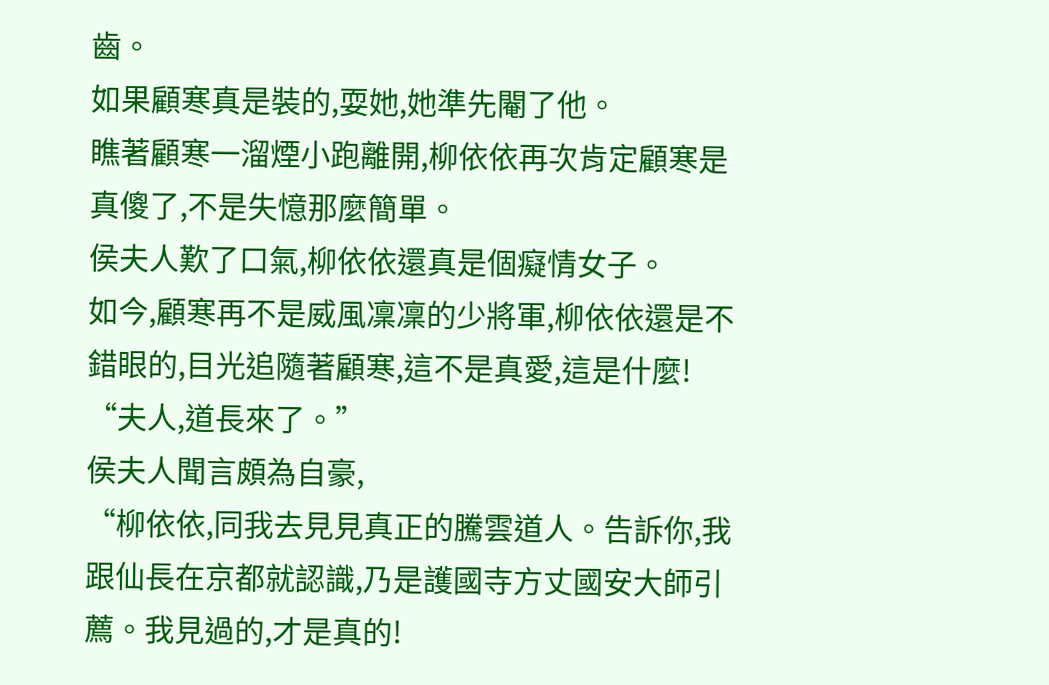齒。
如果顧寒真是裝的,耍她,她準先閹了他。
瞧著顧寒一溜煙小跑離開,柳依依再次肯定顧寒是真傻了,不是失憶那麼簡單。
侯夫人歎了口氣,柳依依還真是個癡情女子。
如今,顧寒再不是威風凜凜的少將軍,柳依依還是不錯眼的,目光追隨著顧寒,這不是真愛,這是什麼!
“夫人,道長來了。”
侯夫人聞言頗為自豪,
“柳依依,同我去見見真正的騰雲道人。告訴你,我跟仙長在京都就認識,乃是護國寺方丈國安大師引薦。我見過的,才是真的!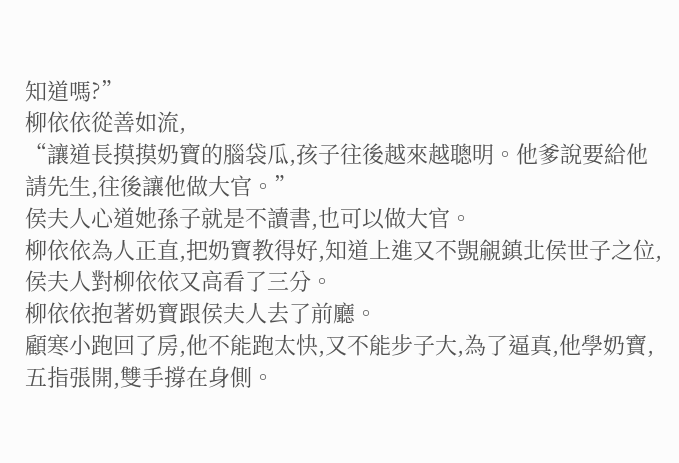知道嗎?”
柳依依從善如流,
“讓道長摸摸奶寶的腦袋瓜,孩子往後越來越聰明。他爹說要給他請先生,往後讓他做大官。”
侯夫人心道她孫子就是不讀書,也可以做大官。
柳依依為人正直,把奶寶教得好,知道上進又不覬覦鎮北侯世子之位,侯夫人對柳依依又高看了三分。
柳依依抱著奶寶跟侯夫人去了前廳。
顧寒小跑回了房,他不能跑太快,又不能步子大,為了逼真,他學奶寶,五指張開,雙手撐在身側。